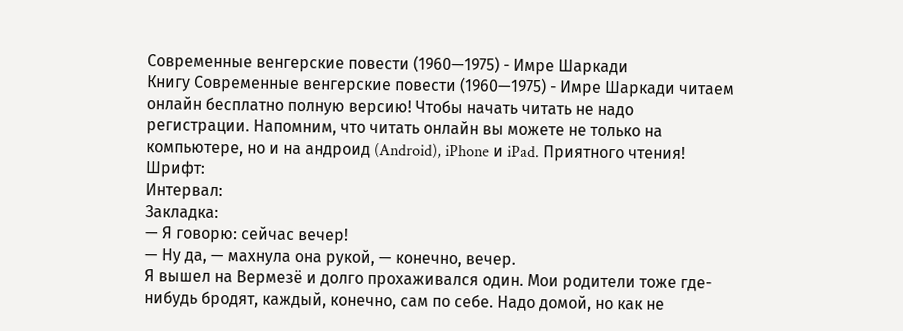Современные венгерские повести (1960—1975) - Имре Шаркади
Книгу Современные венгерские повести (1960—1975) - Имре Шаркади читаем онлайн бесплатно полную версию! Чтобы начать читать не надо регистрации. Напомним, что читать онлайн вы можете не только на компьютере, но и на андроид (Android), iPhone и iPad. Приятного чтения!
Шрифт:
Интервал:
Закладка:
— Я говорю: сейчас вечер!
— Ну да, — махнула она рукой, — конечно, вечер.
Я вышел на Вермезё и долго прохаживался один. Мои родители тоже где-нибудь бродят, каждый, конечно, сам по себе. Надо домой, но как не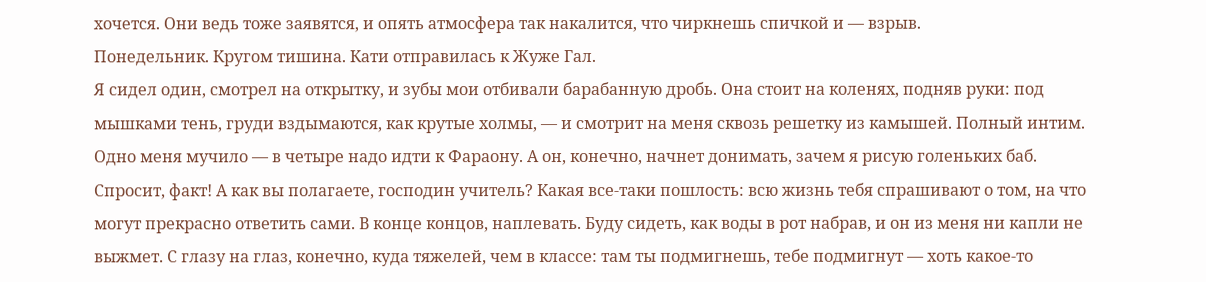хочется. Они ведь тоже заявятся, и опять атмосфера так накалится, что чиркнешь спичкой и — взрыв.
Понедельник. Кругом тишина. Кати отправилась к Жуже Гал.
Я сидел один, смотрел на открытку, и зубы мои отбивали барабанную дробь. Она стоит на коленях, подняв руки: под мышками тень, груди вздымаются, как крутые холмы, — и смотрит на меня сквозь решетку из камышей. Полный интим.
Одно меня мучило — в четыре надо идти к Фараону. А он, конечно, начнет донимать, зачем я рисую голеньких баб. Спросит, факт! А как вы полагаете, господин учитель? Какая все-таки пошлость: всю жизнь тебя спрашивают о том, на что могут прекрасно ответить сами. В конце концов, наплевать. Буду сидеть, как воды в рот набрав, и он из меня ни капли не выжмет. С глазу на глаз, конечно, куда тяжелей, чем в классе: там ты подмигнешь, тебе подмигнут — хоть какое-то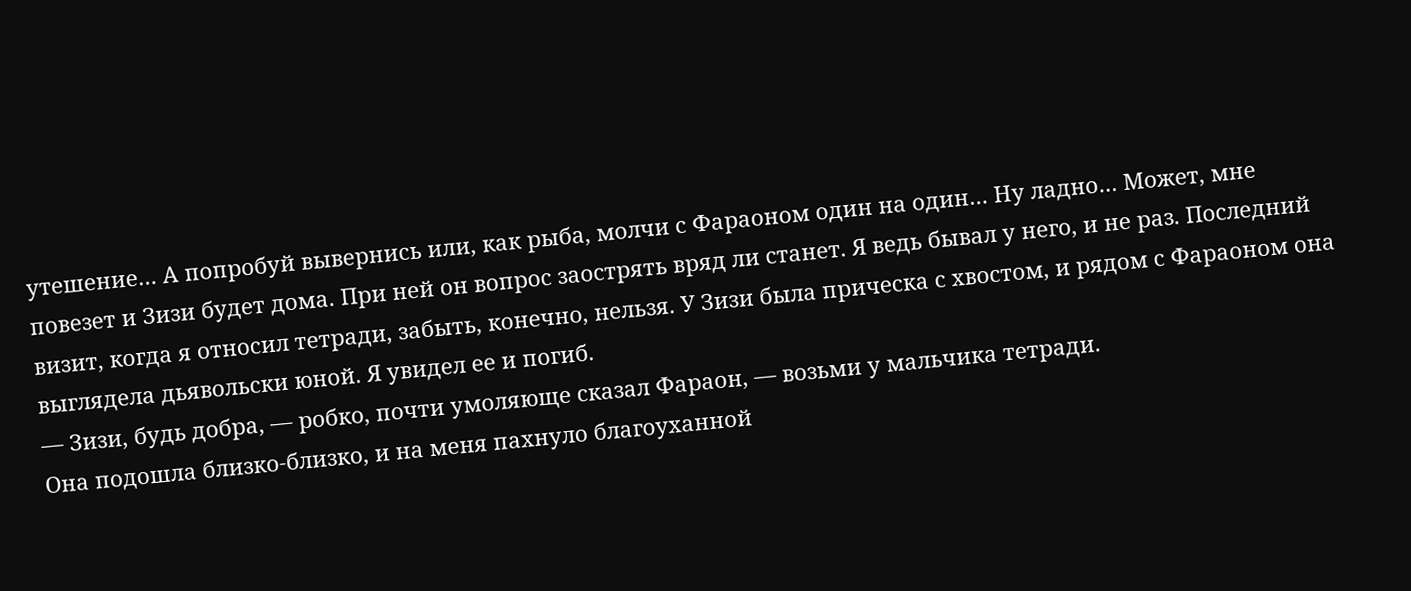утешение… А попробуй вывернись или, как рыба, молчи с Фараоном один на один… Ну ладно… Может, мне повезет и Зизи будет дома. При ней он вопрос заострять вряд ли станет. Я ведь бывал у него, и не раз. Последний визит, когда я относил тетради, забыть, конечно, нельзя. У Зизи была прическа с хвостом, и рядом с Фараоном она выглядела дьявольски юной. Я увидел ее и погиб.
— Зизи, будь добра, — робко, почти умоляюще сказал Фараон, — возьми у мальчика тетради.
Она подошла близко-близко, и на меня пахнуло благоуханной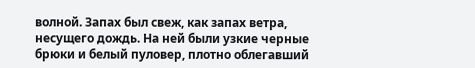волной. Запах был свеж, как запах ветра, несущего дождь. На ней были узкие черные брюки и белый пуловер, плотно облегавший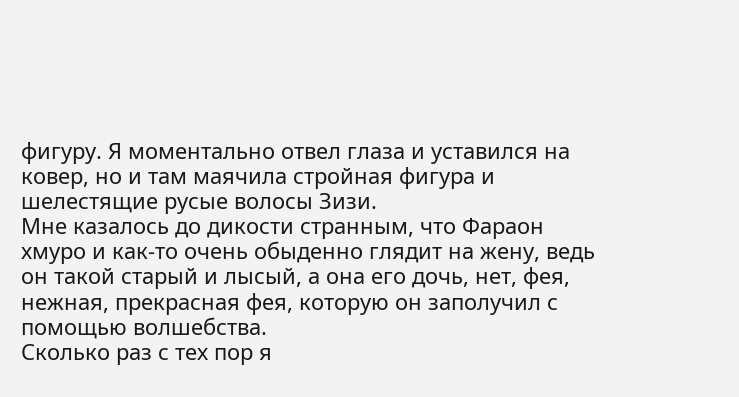фигуру. Я моментально отвел глаза и уставился на ковер, но и там маячила стройная фигура и шелестящие русые волосы Зизи.
Мне казалось до дикости странным, что Фараон хмуро и как-то очень обыденно глядит на жену, ведь он такой старый и лысый, а она его дочь, нет, фея, нежная, прекрасная фея, которую он заполучил с помощью волшебства.
Сколько раз с тех пор я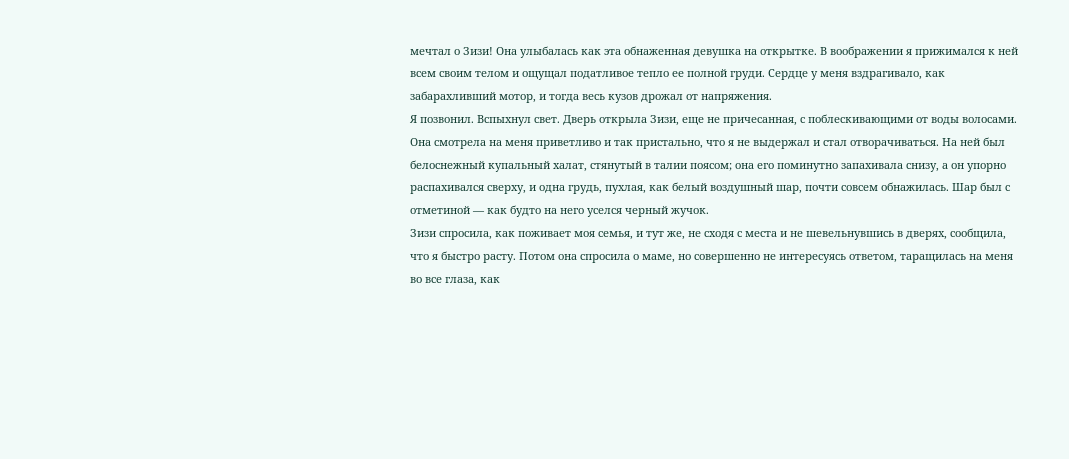мечтал о Зизи! Она улыбалась как эта обнаженная девушка на открытке. В воображении я прижимался к ней всем своим телом и ощущал податливое тепло ее полной груди. Сердце у меня вздрагивало, как забарахливший мотор, и тогда весь кузов дрожал от напряжения.
Я позвонил. Вспыхнул свет. Дверь открыла Зизи, еще не причесанная, с поблескивающими от воды волосами. Она смотрела на меня приветливо и так пристально, что я не выдержал и стал отворачиваться. На ней был белоснежный купальный халат, стянутый в талии поясом; она его поминутно запахивала снизу, а он упорно распахивался сверху, и одна грудь, пухлая, как белый воздушный шар, почти совсем обнажилась. Шар был с отметиной — как будто на него уселся черный жучок.
Зизи спросила, как поживает моя семья, и тут же, не сходя с места и не шевельнувшись в дверях, сообщила, что я быстро расту. Потом она спросила о маме, но совершенно не интересуясь ответом, таращилась на меня во все глаза, как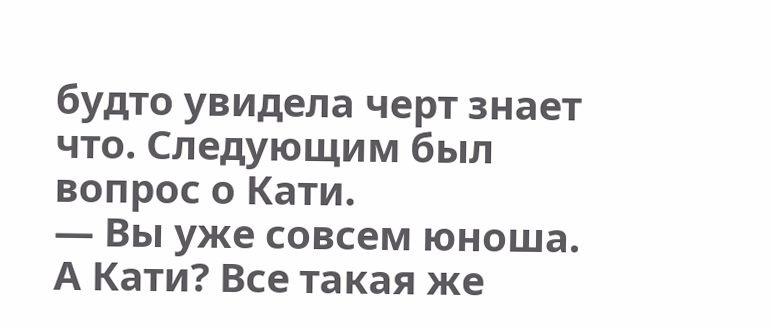будто увидела черт знает что. Следующим был вопрос о Кати.
— Вы уже совсем юноша. А Кати? Все такая же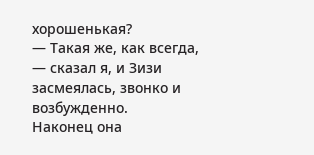хорошенькая?
— Такая же, как всегда, — сказал я, и Зизи засмеялась, звонко и возбужденно.
Наконец она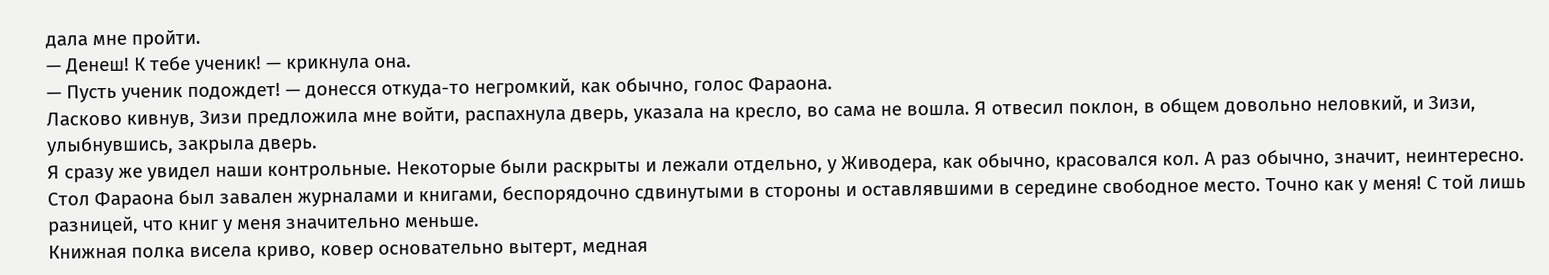дала мне пройти.
— Денеш! К тебе ученик! — крикнула она.
— Пусть ученик подождет! — донесся откуда-то негромкий, как обычно, голос Фараона.
Ласково кивнув, Зизи предложила мне войти, распахнула дверь, указала на кресло, во сама не вошла. Я отвесил поклон, в общем довольно неловкий, и Зизи, улыбнувшись, закрыла дверь.
Я сразу же увидел наши контрольные. Некоторые были раскрыты и лежали отдельно, у Живодера, как обычно, красовался кол. А раз обычно, значит, неинтересно.
Стол Фараона был завален журналами и книгами, беспорядочно сдвинутыми в стороны и оставлявшими в середине свободное место. Точно как у меня! С той лишь разницей, что книг у меня значительно меньше.
Книжная полка висела криво, ковер основательно вытерт, медная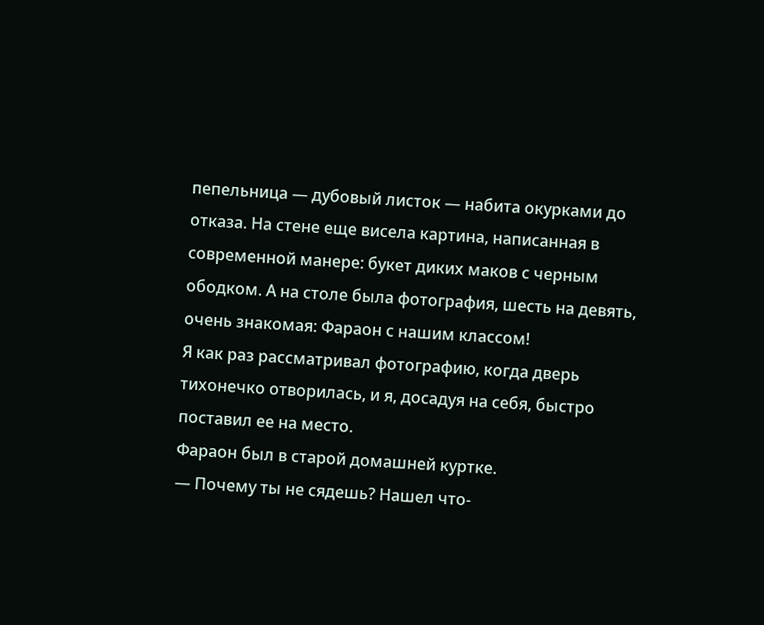пепельница — дубовый листок — набита окурками до отказа. На стене еще висела картина, написанная в современной манере: букет диких маков с черным ободком. А на столе была фотография, шесть на девять, очень знакомая: Фараон с нашим классом!
Я как раз рассматривал фотографию, когда дверь тихонечко отворилась, и я, досадуя на себя, быстро поставил ее на место.
Фараон был в старой домашней куртке.
— Почему ты не сядешь? Нашел что-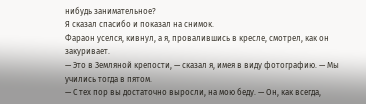нибудь занимательное?
Я сказал спасибо и показал на снимок.
Фараон уселся, кивнул, а я, провалившись в кресле, смотрел, как он закуривает.
— Это в Земляной крепости, — сказал я, имея в виду фотографию. — Мы учились тогда в пятом.
— С тех пор вы достаточно выросли, на мою беду. — Он, как всегда,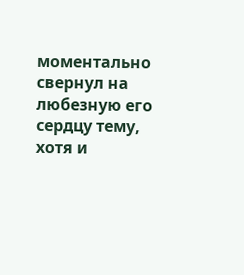моментально свернул на любезную его сердцу тему, хотя и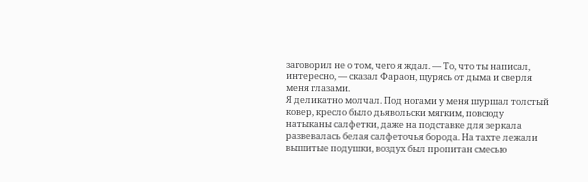заговорил не о том, чего я ждал. — То, что ты написал, интересно, — сказал Фараон, щурясь от дыма и сверля меня глазами.
Я деликатно молчал. Под ногами у меня шуршал толстый ковер, кресло было дьявольски мягким, повсюду натыканы салфетки, даже на подставке для зеркала развевалась белая салфеточья борода. На тахте лежали вышитые подушки, воздух был пропитан смесью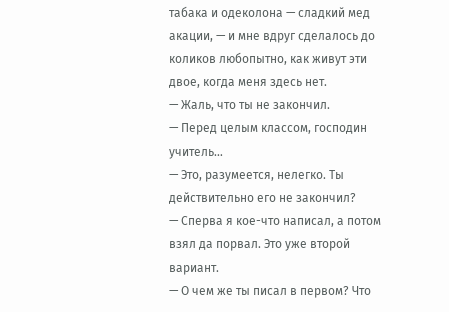табака и одеколона — сладкий мед акации, — и мне вдруг сделалось до коликов любопытно, как живут эти двое, когда меня здесь нет.
— Жаль, что ты не закончил.
— Перед целым классом, господин учитель…
— Это, разумеется, нелегко. Ты действительно его не закончил?
— Сперва я кое-что написал, а потом взял да порвал. Это уже второй вариант.
— О чем же ты писал в первом? Что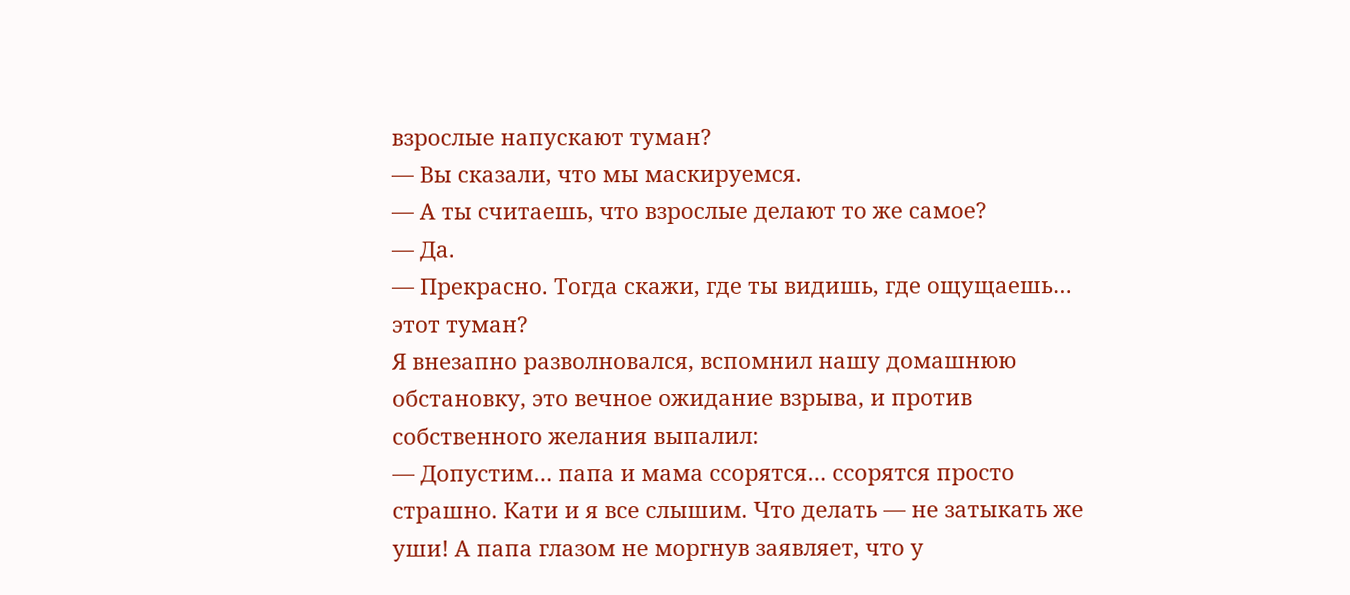взрослые напускают туман?
— Вы сказали, что мы маскируемся.
— А ты считаешь, что взрослые делают то же самое?
— Да.
— Прекрасно. Тогда скажи, где ты видишь, где ощущаешь… этот туман?
Я внезапно разволновался, вспомнил нашу домашнюю обстановку, это вечное ожидание взрыва, и против собственного желания выпалил:
— Допустим… папа и мама ссорятся… ссорятся просто страшно. Кати и я все слышим. Что делать — не затыкать же уши! А папа глазом не моргнув заявляет, что у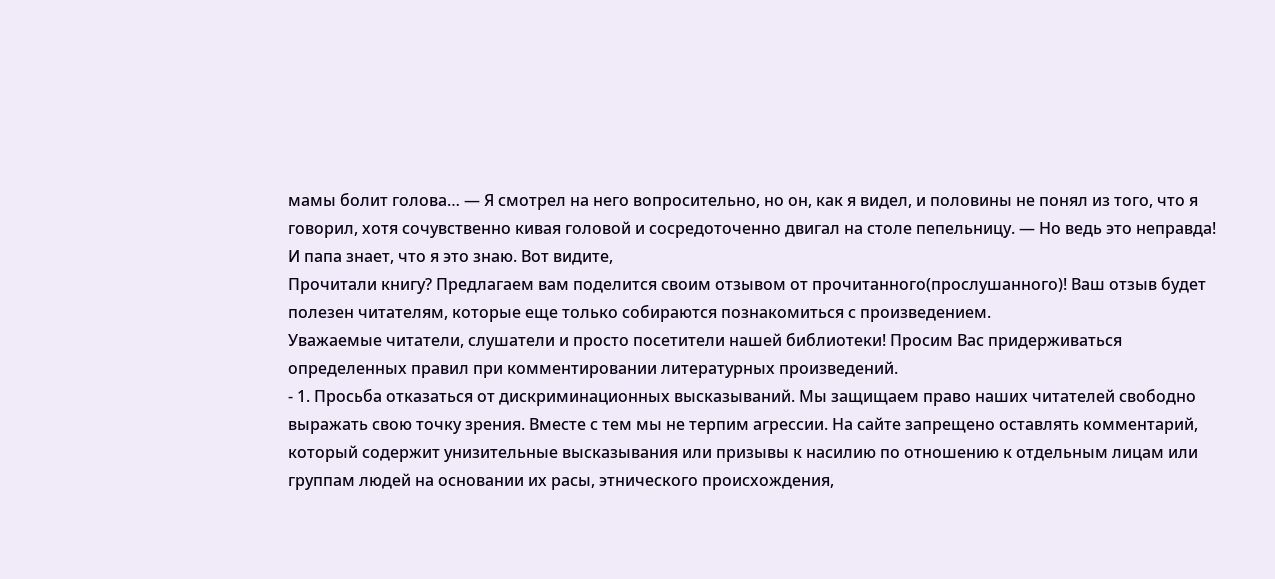мамы болит голова… — Я смотрел на него вопросительно, но он, как я видел, и половины не понял из того, что я говорил, хотя сочувственно кивая головой и сосредоточенно двигал на столе пепельницу. — Но ведь это неправда! И папа знает, что я это знаю. Вот видите,
Прочитали книгу? Предлагаем вам поделится своим отзывом от прочитанного(прослушанного)! Ваш отзыв будет полезен читателям, которые еще только собираются познакомиться с произведением.
Уважаемые читатели, слушатели и просто посетители нашей библиотеки! Просим Вас придерживаться определенных правил при комментировании литературных произведений.
- 1. Просьба отказаться от дискриминационных высказываний. Мы защищаем право наших читателей свободно выражать свою точку зрения. Вместе с тем мы не терпим агрессии. На сайте запрещено оставлять комментарий, который содержит унизительные высказывания или призывы к насилию по отношению к отдельным лицам или группам людей на основании их расы, этнического происхождения,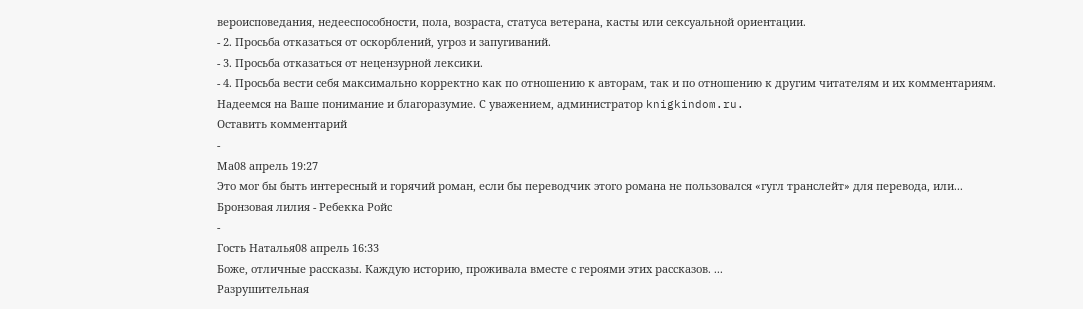вероисповедания, недееспособности, пола, возраста, статуса ветерана, касты или сексуальной ориентации.
- 2. Просьба отказаться от оскорблений, угроз и запугиваний.
- 3. Просьба отказаться от нецензурной лексики.
- 4. Просьба вести себя максимально корректно как по отношению к авторам, так и по отношению к другим читателям и их комментариям.
Надеемся на Ваше понимание и благоразумие. С уважением, администратор knigkindom.ru.
Оставить комментарий
-
Ма08 апрель 19:27
Это мог бы быть интересный и горячий роман, если бы переводчик этого романа не пользовался «гугл транслейт» для перевода, или...
Бронзовая лилия - Ребекка Ройс
-
Гость Наталья08 апрель 16:33
Боже, отличные рассказы. Каждую историю, проживала вместе с героями этих рассказов. ...
Разрушительная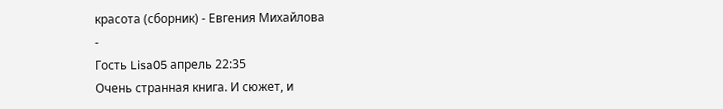красота (сборник) - Евгения Михайлова
-
Гость Lisa05 апрель 22:35
Очень странная книга. И сюжет, и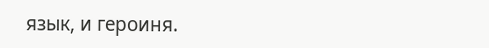язык, и героиня.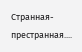Странная- престранная....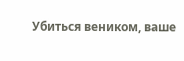Убиться веником, ваше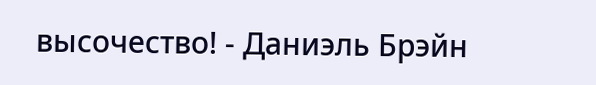высочество! - Даниэль Брэйн